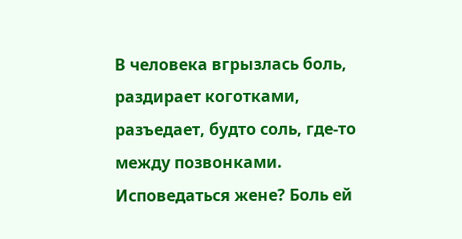В человека вгрызлась боль, раздирает коготками, разъедает, будто соль, где-то между позвонками. Исповедаться жене? Боль ей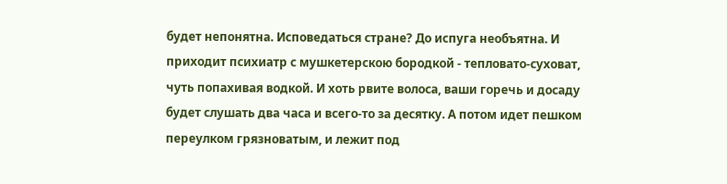будет непонятна. Исповедаться стране? До испуга необъятна. И приходит психиатр с мушкетерскою бородкой - тепловато-суховат, чуть попахивая водкой. И хоть рвите волоса, ваши горечь и досаду будет слушать два часа и всего-то за десятку. А потом идет пешком переулком грязноватым, и лежит под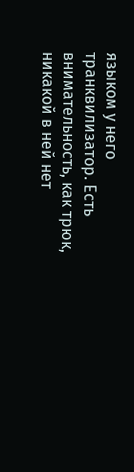языком у него транквилизатор. Есть внимательность, как трюк, никакой в ней нет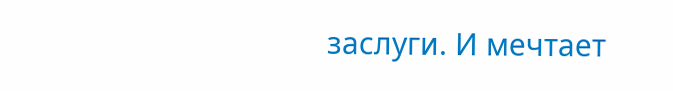заслуги. И мечтает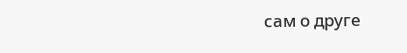сам о друге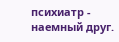психиатр - наемный друг.